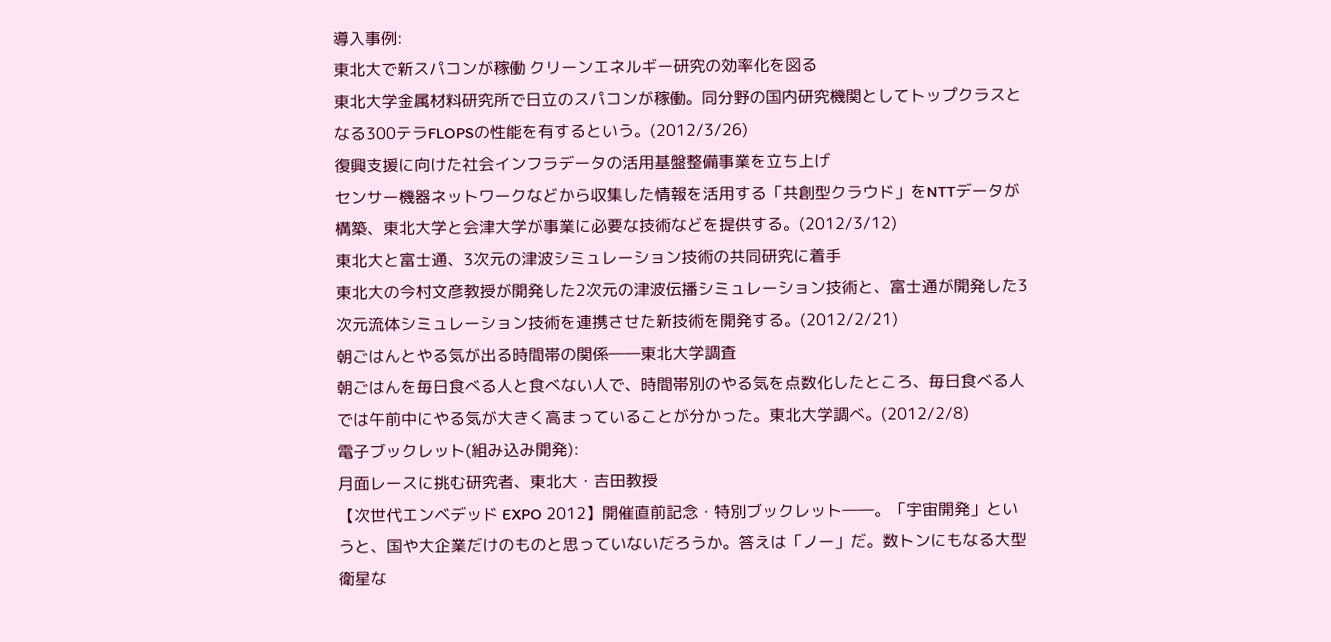導入事例:
東北大で新スパコンが稼働 クリーンエネルギー研究の効率化を図る
東北大学金属材料研究所で日立のスパコンが稼働。同分野の国内研究機関としてトップクラスとなる300テラFLOPSの性能を有するという。(2012/3/26)
復興支援に向けた社会インフラデータの活用基盤整備事業を立ち上げ
センサー機器ネットワークなどから収集した情報を活用する「共創型クラウド」をNTTデータが構築、東北大学と会津大学が事業に必要な技術などを提供する。(2012/3/12)
東北大と富士通、3次元の津波シミュレーション技術の共同研究に着手
東北大の今村文彦教授が開発した2次元の津波伝播シミュレーション技術と、富士通が開発した3次元流体シミュレーション技術を連携させた新技術を開発する。(2012/2/21)
朝ごはんとやる気が出る時間帯の関係――東北大学調査
朝ごはんを毎日食べる人と食べない人で、時間帯別のやる気を点数化したところ、毎日食べる人では午前中にやる気が大きく高まっていることが分かった。東北大学調べ。(2012/2/8)
電子ブックレット(組み込み開発):
月面レースに挑む研究者、東北大・吉田教授
【次世代エンベデッド EXPO 2012】開催直前記念・特別ブックレット――。「宇宙開発」というと、国や大企業だけのものと思っていないだろうか。答えは「ノー」だ。数トンにもなる大型衛星な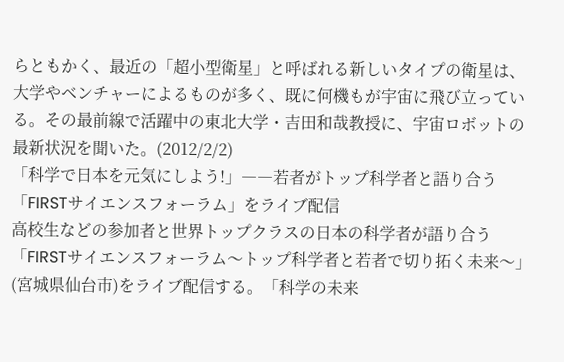らともかく、最近の「超小型衛星」と呼ばれる新しいタイプの衛星は、大学やベンチャーによるものが多く、既に何機もが宇宙に飛び立っている。その最前線で活躍中の東北大学・吉田和哉教授に、宇宙ロボットの最新状況を聞いた。(2012/2/2)
「科学で日本を元気にしよう!」――若者がトップ科学者と語り合う「FIRSTサイエンスフォーラム」をライブ配信
高校生などの参加者と世界トップクラスの日本の科学者が語り合う「FIRSTサイエンスフォーラム〜トップ科学者と若者で切り拓く未来〜」(宮城県仙台市)をライブ配信する。「科学の未来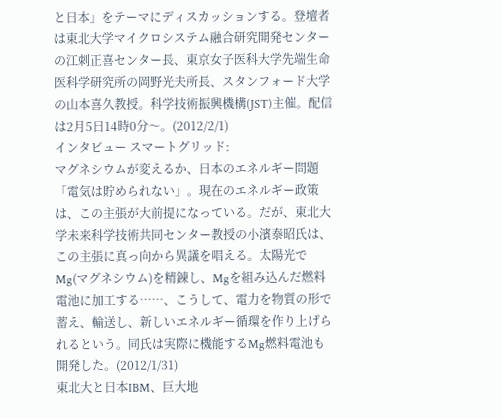と日本」をテーマにディスカッションする。登壇者は東北大学マイクロシステム融合研究開発センターの江刺正喜センター長、東京女子医科大学先端生命医科学研究所の岡野光夫所長、スタンフォード大学の山本喜久教授。科学技術振興機構(JST)主催。配信は2月5日14時0分〜。(2012/2/1)
インタビュー スマートグリッド:
マグネシウムが変えるか、日本のエネルギー問題
「電気は貯められない」。現在のエネルギー政策は、この主張が大前提になっている。だが、東北大学未来科学技術共同センター教授の小濱泰昭氏は、この主張に真っ向から異議を唱える。太陽光でMg(マグネシウム)を精錬し、Mgを組み込んだ燃料電池に加工する……、こうして、電力を物質の形で蓄え、輸送し、新しいエネルギー循環を作り上げられるという。同氏は実際に機能するMg燃料電池も開発した。(2012/1/31)
東北大と日本IBM、巨大地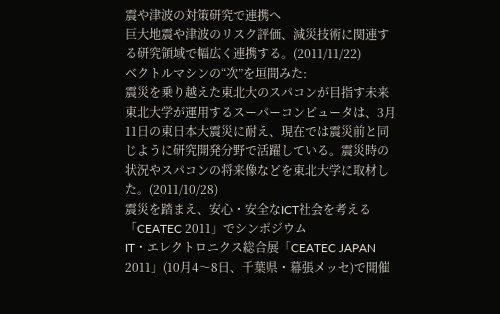震や津波の対策研究で連携へ
巨大地震や津波のリスク評価、減災技術に関連する研究領域で幅広く連携する。(2011/11/22)
ベクトルマシンの“次”を垣間みた:
震災を乗り越えた東北大のスパコンが目指す未来
東北大学が運用するスーパーコンピュータは、3月11日の東日本大震災に耐え、現在では震災前と同じように研究開発分野で活躍している。震災時の状況やスパコンの将来像などを東北大学に取材した。(2011/10/28)
震災を踏まえ、安心・安全なICT社会を考える 「CEATEC 2011」でシンポジウム
IT・エレクトロニクス総合展「CEATEC JAPAN 2011」(10月4〜8日、千葉県・幕張メッセ)で開催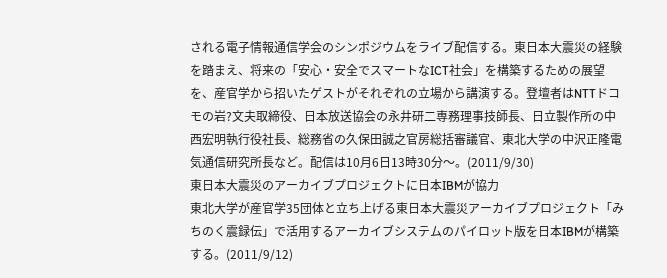される電子情報通信学会のシンポジウムをライブ配信する。東日本大震災の経験を踏まえ、将来の「安心・安全でスマートなICT社会」を構築するための展望を、産官学から招いたゲストがそれぞれの立場から講演する。登壇者はNTTドコモの岩?文夫取締役、日本放送協会の永井研二専務理事技師長、日立製作所の中西宏明執行役社長、総務省の久保田誠之官房総括審議官、東北大学の中沢正隆電気通信研究所長など。配信は10月6日13時30分〜。(2011/9/30)
東日本大震災のアーカイブプロジェクトに日本IBMが協力
東北大学が産官学35団体と立ち上げる東日本大震災アーカイブプロジェクト「みちのく震録伝」で活用するアーカイブシステムのパイロット版を日本IBMが構築する。(2011/9/12)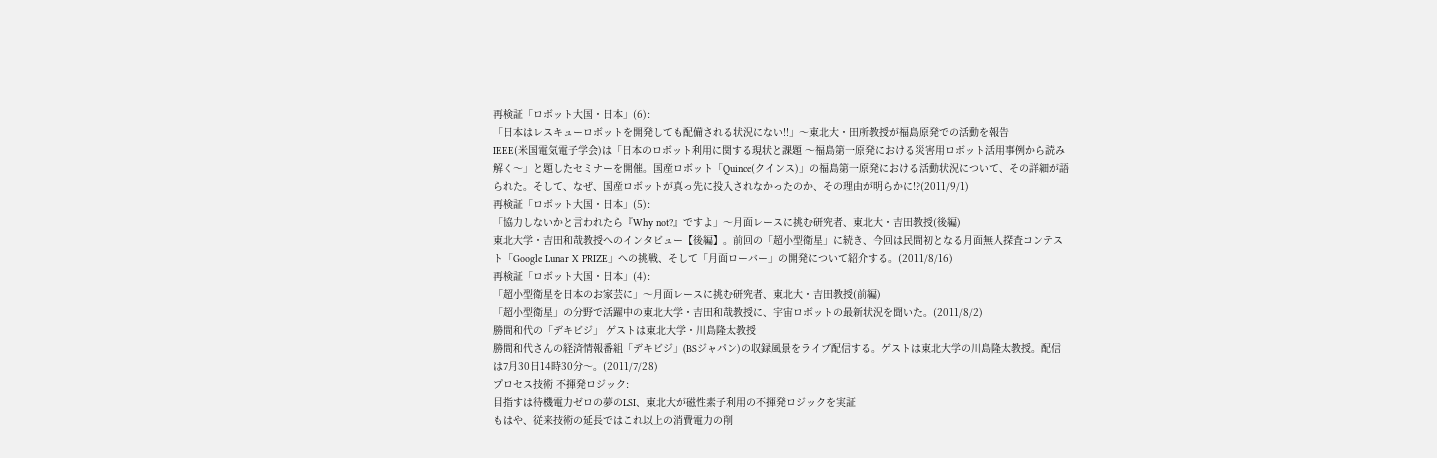再検証「ロボット大国・日本」(6):
「日本はレスキューロボットを開発しても配備される状況にない!!」〜東北大・田所教授が福島原発での活動を報告
IEEE(米国電気電子学会)は「日本のロボット利用に関する現状と課題 〜福島第一原発における災害用ロボット活用事例から読み解く〜」と題したセミナーを開催。国産ロボット「Quince(クインス)」の福島第一原発における活動状況について、その詳細が語られた。そして、なぜ、国産ロボットが真っ先に投入されなかったのか、その理由が明らかに!?(2011/9/1)
再検証「ロボット大国・日本」(5):
「協力しないかと言われたら『Why not?』ですよ」〜月面レースに挑む研究者、東北大・吉田教授(後編)
東北大学・吉田和哉教授へのインタビュー【後編】。前回の「超小型衛星」に続き、今回は民間初となる月面無人探査コンテスト「Google Lunar X PRIZE」への挑戦、そして「月面ローバー」の開発について紹介する。(2011/8/16)
再検証「ロボット大国・日本」(4):
「超小型衛星を日本のお家芸に」〜月面レースに挑む研究者、東北大・吉田教授(前編)
「超小型衛星」の分野で活躍中の東北大学・吉田和哉教授に、宇宙ロボットの最新状況を聞いた。(2011/8/2)
勝間和代の「デキビジ」 ゲストは東北大学・川島隆太教授
勝間和代さんの経済情報番組「デキビジ」(BSジャパン)の収録風景をライブ配信する。ゲストは東北大学の川島隆太教授。配信は7月30日14時30分〜。(2011/7/28)
プロセス技術 不揮発ロジック:
目指すは待機電力ゼロの夢のLSI、東北大が磁性素子利用の不揮発ロジックを実証
もはや、従来技術の延長ではこれ以上の消費電力の削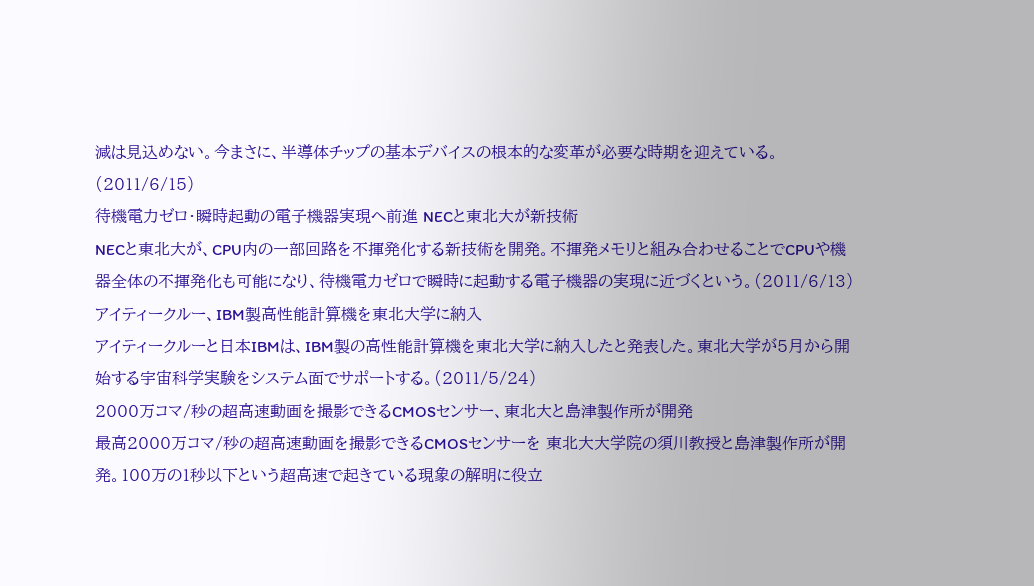減は見込めない。今まさに、半導体チップの基本デバイスの根本的な変革が必要な時期を迎えている。(2011/6/15)
待機電力ゼロ・瞬時起動の電子機器実現へ前進 NECと東北大が新技術
NECと東北大が、CPU内の一部回路を不揮発化する新技術を開発。不揮発メモリと組み合わせることでCPUや機器全体の不揮発化も可能になり、待機電力ゼロで瞬時に起動する電子機器の実現に近づくという。(2011/6/13)
アイティークルー、IBM製高性能計算機を東北大学に納入
アイティークルーと日本IBMは、IBM製の高性能計算機を東北大学に納入したと発表した。東北大学が5月から開始する宇宙科学実験をシステム面でサポートする。(2011/5/24)
2000万コマ/秒の超高速動画を撮影できるCMOSセンサー、東北大と島津製作所が開発
最高2000万コマ/秒の超高速動画を撮影できるCMOSセンサーを 東北大大学院の須川教授と島津製作所が開発。100万の1秒以下という超高速で起きている現象の解明に役立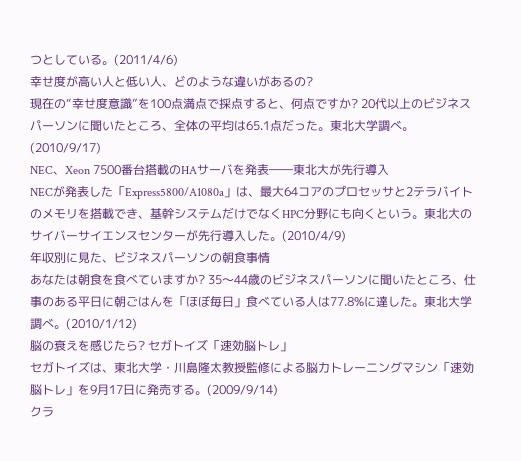つとしている。(2011/4/6)
幸せ度が高い人と低い人、どのような違いがあるの?
現在の“幸せ度意識”を100点満点で採点すると、何点ですか? 20代以上のビジネスパーソンに聞いたところ、全体の平均は65.1点だった。東北大学調べ。(2010/9/17)
NEC、Xeon 7500番台搭載のHAサーバを発表――東北大が先行導入
NECが発表した「Express5800/A1080a」は、最大64コアのプロセッサと2テラバイトのメモリを搭載でき、基幹システムだけでなくHPC分野にも向くという。東北大のサイバーサイエンスセンターが先行導入した。(2010/4/9)
年収別に見た、ビジネスパーソンの朝食事情
あなたは朝食を食べていますか? 35〜44歳のビジネスパーソンに聞いたところ、仕事のある平日に朝ごはんを「ほぼ毎日」食べている人は77.8%に達した。東北大学調べ。(2010/1/12)
脳の衰えを感じたら? セガトイズ「速効脳トレ」
セガトイズは、東北大学・川島隆太教授監修による脳力トレーニングマシン「速効脳トレ」を9月17日に発売する。(2009/9/14)
クラ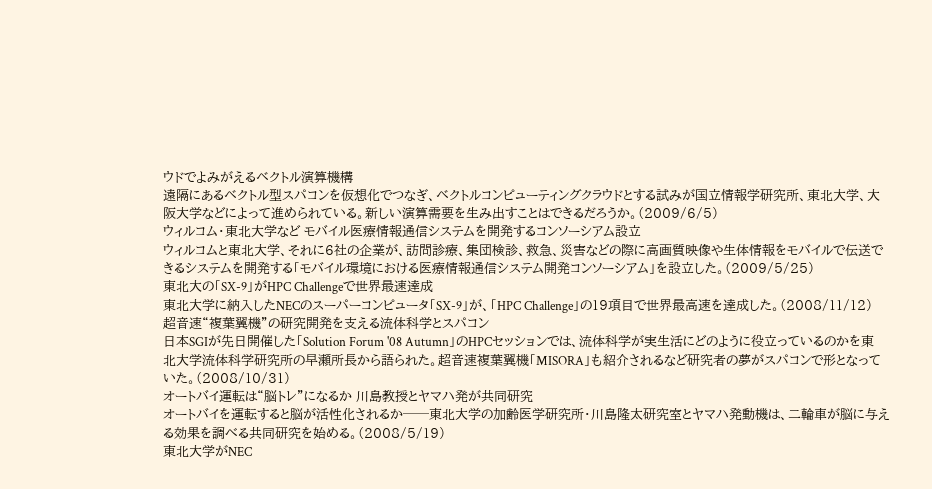ウドでよみがえるベクトル演算機構
遠隔にあるベクトル型スパコンを仮想化でつなぎ、ベクトルコンピューティングクラウドとする試みが国立情報学研究所、東北大学、大阪大学などによって進められている。新しい演算需要を生み出すことはできるだろうか。(2009/6/5)
ウィルコム・東北大学など モバイル医療情報通信システムを開発するコンソーシアム設立
ウィルコムと東北大学、それに6社の企業が、訪問診療、集団検診、救急、災害などの際に高画質映像や生体情報をモバイルで伝送できるシステムを開発する「モバイル環境における医療情報通信システム開発コンソーシアム」を設立した。(2009/5/25)
東北大の「SX-9」がHPC Challengeで世界最速達成
東北大学に納入したNECのスーパーコンピュータ「SX-9」が、「HPC Challenge」の19項目で世界最高速を達成した。(2008/11/12)
超音速“複葉翼機”の研究開発を支える流体科学とスパコン
日本SGIが先日開催した「Solution Forum '08 Autumn」のHPCセッションでは、流体科学が実生活にどのように役立っているのかを東北大学流体科学研究所の早瀬所長から語られた。超音速複葉翼機「MISORA」も紹介されるなど研究者の夢がスパコンで形となっていた。(2008/10/31)
オートバイ運転は“脳トレ”になるか 川島教授とヤマハ発が共同研究
オートバイを運転すると脳が活性化されるか──東北大学の加齢医学研究所・川島隆太研究室とヤマハ発動機は、二輪車が脳に与える効果を調べる共同研究を始める。(2008/5/19)
東北大学がNEC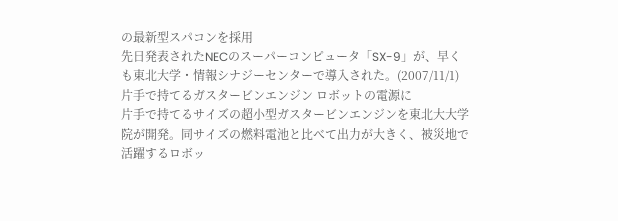の最新型スパコンを採用
先日発表されたNECのスーパーコンピュータ「SX-9」が、早くも東北大学・情報シナジーセンターで導入された。(2007/11/1)
片手で持てるガスタービンエンジン ロボットの電源に
片手で持てるサイズの超小型ガスタービンエンジンを東北大大学院が開発。同サイズの燃料電池と比べて出力が大きく、被災地で活躍するロボッ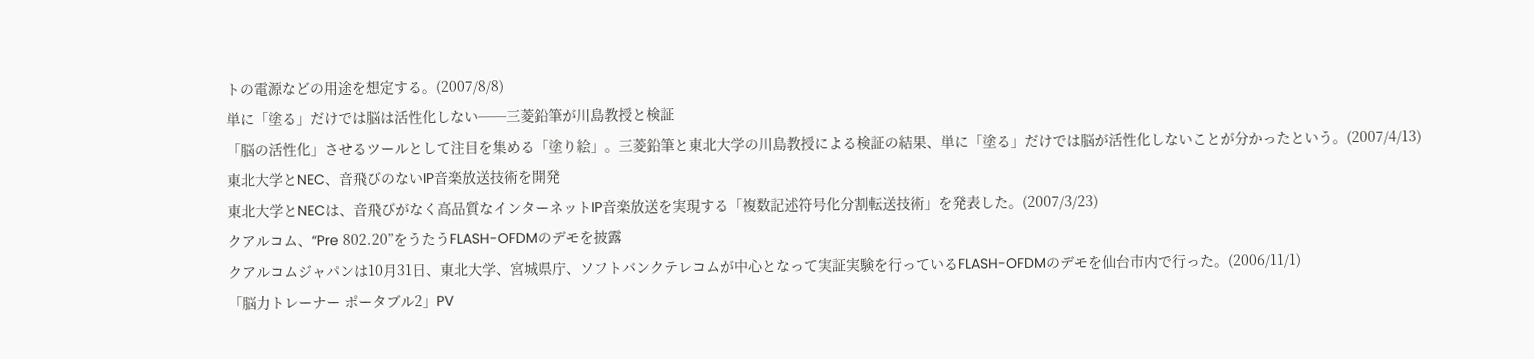トの電源などの用途を想定する。(2007/8/8)
単に「塗る」だけでは脳は活性化しない──三菱鉛筆が川島教授と検証
「脳の活性化」させるツールとして注目を集める「塗り絵」。三菱鉛筆と東北大学の川島教授による検証の結果、単に「塗る」だけでは脳が活性化しないことが分かったという。(2007/4/13)
東北大学とNEC、音飛びのないIP音楽放送技術を開発
東北大学とNECは、音飛びがなく高品質なインターネットIP音楽放送を実現する「複数記述符号化分割転送技術」を発表した。(2007/3/23)
クアルコム、“Pre 802.20”をうたうFLASH-OFDMのデモを披露
クアルコムジャパンは10月31日、東北大学、宮城県庁、ソフトバンクテレコムが中心となって実証実験を行っているFLASH-OFDMのデモを仙台市内で行った。(2006/11/1)
「脳力トレーナー ポータブル2」PV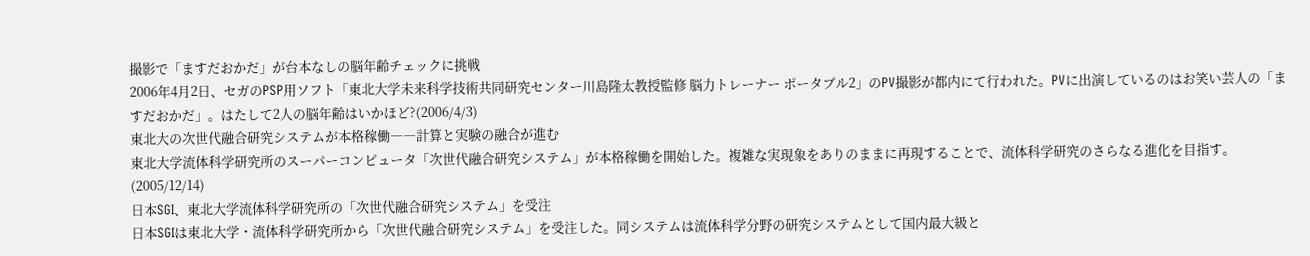撮影で「ますだおかだ」が台本なしの脳年齢チェックに挑戦
2006年4月2日、セガのPSP用ソフト「東北大学未来科学技術共同研究センター川島隆太教授監修 脳力トレーナー ポータブル2」のPV撮影が都内にて行われた。PVに出演しているのはお笑い芸人の「ますだおかだ」。はたして2人の脳年齢はいかほど?(2006/4/3)
東北大の次世代融合研究システムが本格稼働――計算と実験の融合が進む
東北大学流体科学研究所のスーパーコンピュータ「次世代融合研究システム」が本格稼働を開始した。複雑な実現象をありのままに再現することで、流体科学研究のさらなる進化を目指す。(2005/12/14)
日本SGI、東北大学流体科学研究所の「次世代融合研究システム」を受注
日本SGIは東北大学・流体科学研究所から「次世代融合研究システム」を受注した。同システムは流体科学分野の研究システムとして国内最大級と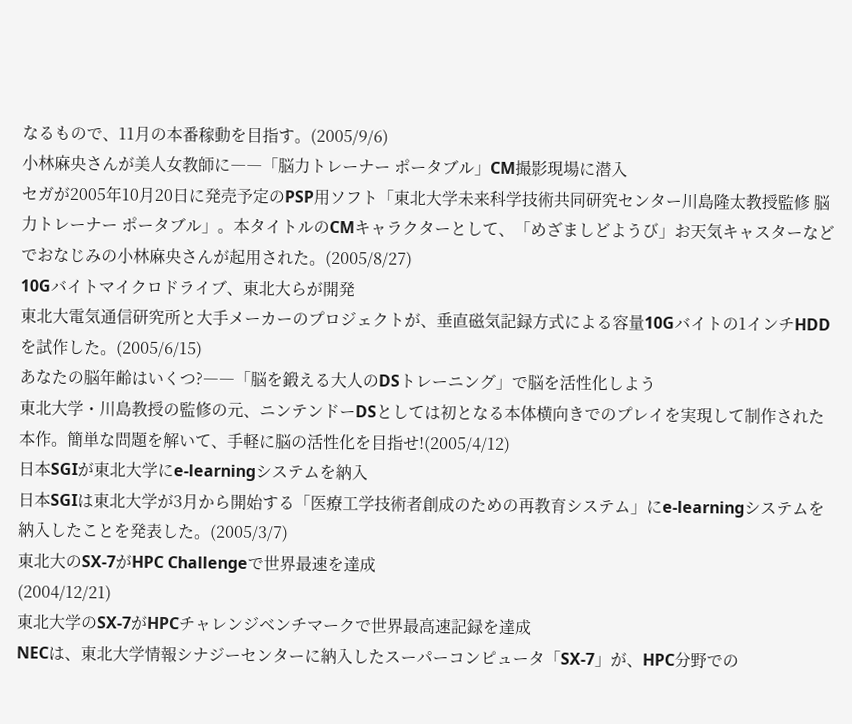なるもので、11月の本番稼動を目指す。(2005/9/6)
小林麻央さんが美人女教師に――「脳力トレーナー ポータブル」CM撮影現場に潜入
セガが2005年10月20日に発売予定のPSP用ソフト「東北大学未来科学技術共同研究センター川島隆太教授監修 脳力トレーナー ポータブル」。本タイトルのCMキャラクターとして、「めざましどようび」お天気キャスターなどでおなじみの小林麻央さんが起用された。(2005/8/27)
10Gバイトマイクロドライブ、東北大らが開発
東北大電気通信研究所と大手メーカーのプロジェクトが、垂直磁気記録方式による容量10Gバイトの1インチHDDを試作した。(2005/6/15)
あなたの脳年齢はいくつ?――「脳を鍛える大人のDSトレーニング」で脳を活性化しよう
東北大学・川島教授の監修の元、ニンテンドーDSとしては初となる本体横向きでのプレイを実現して制作された本作。簡単な問題を解いて、手軽に脳の活性化を目指せ!(2005/4/12)
日本SGIが東北大学にe-learningシステムを納入
日本SGIは東北大学が3月から開始する「医療工学技術者創成のための再教育システム」にe-learningシステムを納入したことを発表した。(2005/3/7)
東北大のSX-7がHPC Challengeで世界最速を達成
(2004/12/21)
東北大学のSX-7がHPCチャレンジベンチマークで世界最高速記録を達成
NECは、東北大学情報シナジーセンターに納入したスーパーコンピュータ「SX-7」が、HPC分野での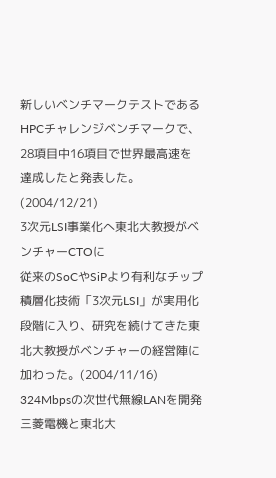新しいベンチマークテストであるHPCチャレンジベンチマークで、28項目中16項目で世界最高速を達成したと発表した。(2004/12/21)
3次元LSI事業化へ東北大教授がベンチャーCTOに
従来のSoCやSiPより有利なチップ積層化技術「3次元LSI」が実用化段階に入り、研究を続けてきた東北大教授がベンチャーの経営陣に加わった。(2004/11/16)
324Mbpsの次世代無線LANを開発 三菱電機と東北大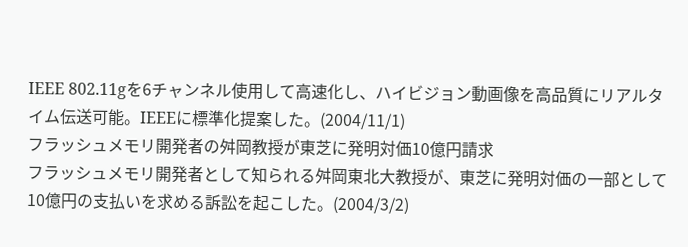IEEE 802.11gを6チャンネル使用して高速化し、ハイビジョン動画像を高品質にリアルタイム伝送可能。IEEEに標準化提案した。(2004/11/1)
フラッシュメモリ開発者の舛岡教授が東芝に発明対価10億円請求
フラッシュメモリ開発者として知られる舛岡東北大教授が、東芝に発明対価の一部として10億円の支払いを求める訴訟を起こした。(2004/3/2)